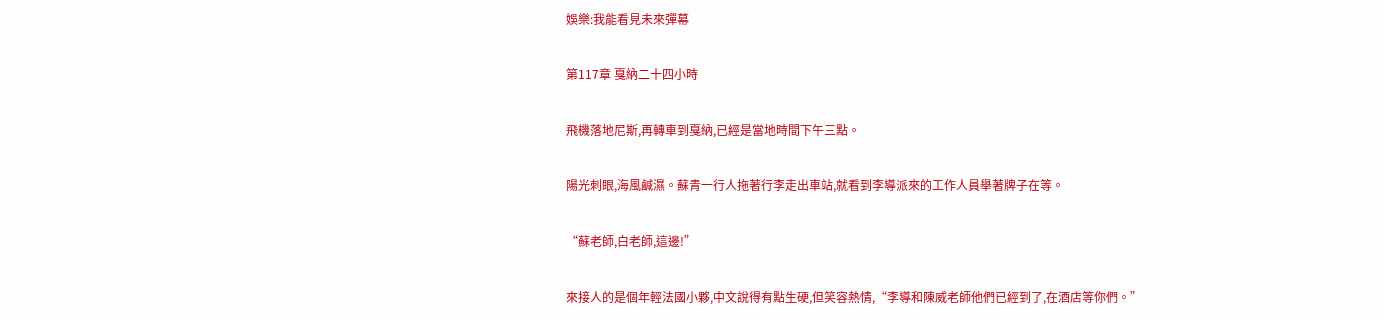娛樂:我能看見未來彈幕

第117章 戛納二十四小時

飛機落地尼斯,再轉車到戛納,已經是當地時間下午三點。

陽光刺眼,海風鹹濕。蘇青一行人拖著行李走出車站,就看到李導派來的工作人員舉著牌子在等。

“蘇老師,白老師,這邊!”

來接人的是個年輕法國小夥,中文說得有點生硬,但笑容熱情,“李導和陳威老師他們已經到了,在酒店等你們。”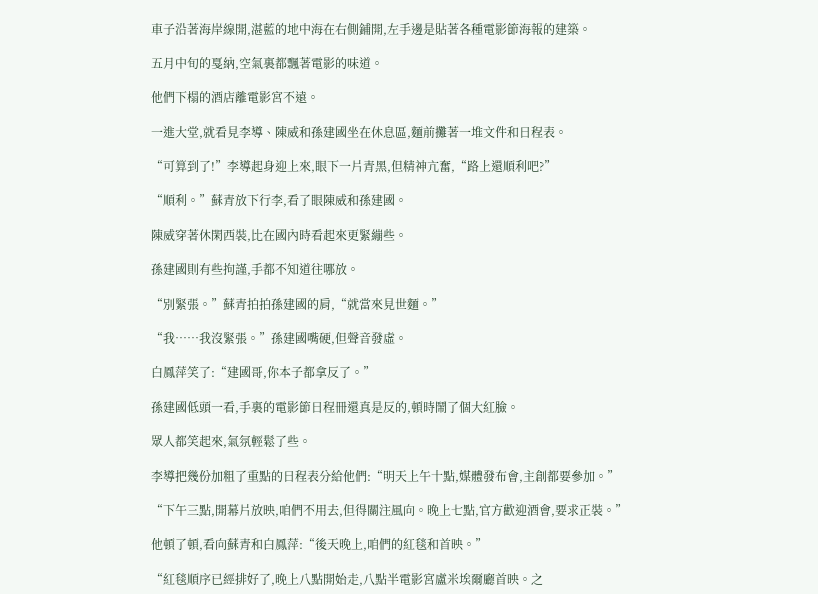車子沿著海岸線開,湛藍的地中海在右側鋪開,左手邊是貼著各種電影節海報的建築。

五月中旬的戛納,空氣裏都飄著電影的味道。

他們下榻的酒店離電影宮不遠。

一進大堂,就看見李導、陳威和孫建國坐在休息區,麵前攤著一堆文件和日程表。

“可算到了!”李導起身迎上來,眼下一片青黑,但精神亢奮,“路上還順利吧?”

“順利。”蘇青放下行李,看了眼陳威和孫建國。

陳威穿著休閑西裝,比在國內時看起來更緊繃些。

孫建國則有些拘謹,手都不知道往哪放。

“別緊張。”蘇青拍拍孫建國的肩,“就當來見世麵。”

“我……我沒緊張。”孫建國嘴硬,但聲音發虛。

白鳳萍笑了:“建國哥,你本子都拿反了。”

孫建國低頭一看,手裏的電影節日程冊還真是反的,頓時鬧了個大紅臉。

眾人都笑起來,氣氛輕鬆了些。

李導把幾份加粗了重點的日程表分給他們:“明天上午十點,媒體發布會,主創都要參加。”

“下午三點,開幕片放映,咱們不用去,但得關注風向。晚上七點,官方歡迎酒會,要求正裝。”

他頓了頓,看向蘇青和白鳳萍:“後天晚上,咱們的紅毯和首映。”

“紅毯順序已經排好了,晚上八點開始走,八點半電影宮盧米埃爾廳首映。之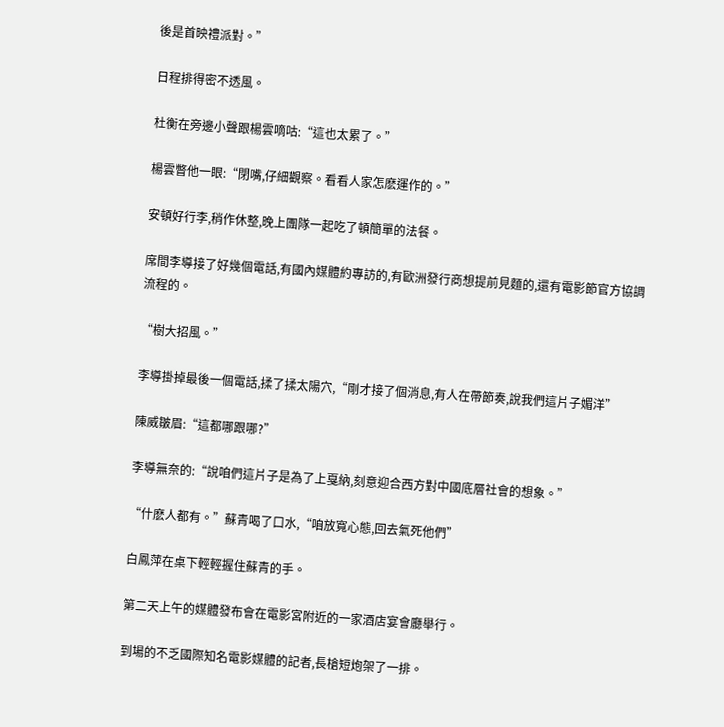後是首映禮派對。”

日程排得密不透風。

杜衡在旁邊小聲跟楊雲嘀咕:“這也太累了。”

楊雲瞥他一眼:“閉嘴,仔細觀察。看看人家怎麽運作的。”

安頓好行李,稍作休整,晚上團隊一起吃了頓簡單的法餐。

席間李導接了好幾個電話,有國內媒體約專訪的,有歐洲發行商想提前見麵的,還有電影節官方協調流程的。

“樹大招風。”

李導掛掉最後一個電話,揉了揉太陽穴,“剛才接了個消息,有人在帶節奏,說我們這片子媚洋”

陳威皺眉:“這都哪跟哪?”

李導無奈的:“說咱們這片子是為了上戛納,刻意迎合西方對中國底層社會的想象。”

“什麽人都有。”蘇青喝了口水,“咱放寬心態,回去氣死他們”

白鳳萍在桌下輕輕握住蘇青的手。

第二天上午的媒體發布會在電影宮附近的一家酒店宴會廳舉行。

到場的不乏國際知名電影媒體的記者,長槍短炮架了一排。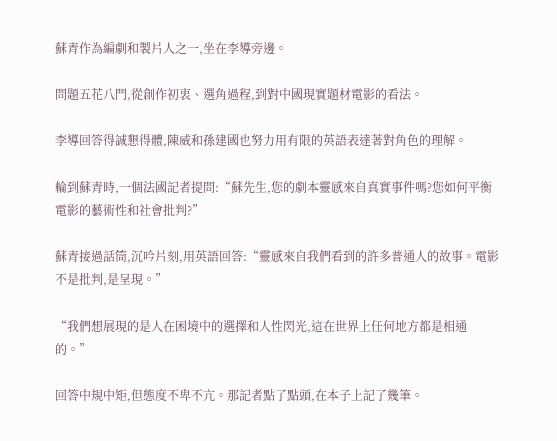蘇青作為編劇和製片人之一,坐在李導旁邊。

問題五花八門,從創作初衷、選角過程,到對中國現實題材電影的看法。

李導回答得誠懇得體,陳威和孫建國也努力用有限的英語表達著對角色的理解。

輪到蘇青時,一個法國記者提問:“蘇先生,您的劇本靈感來自真實事件嗎?您如何平衡電影的藝術性和社會批判?”

蘇青接過話筒,沉吟片刻,用英語回答:“靈感來自我們看到的許多普通人的故事。電影不是批判,是呈現。”

“我們想展現的是人在困境中的選擇和人性閃光,這在世界上任何地方都是相通的。”

回答中規中矩,但態度不卑不亢。那記者點了點頭,在本子上記了幾筆。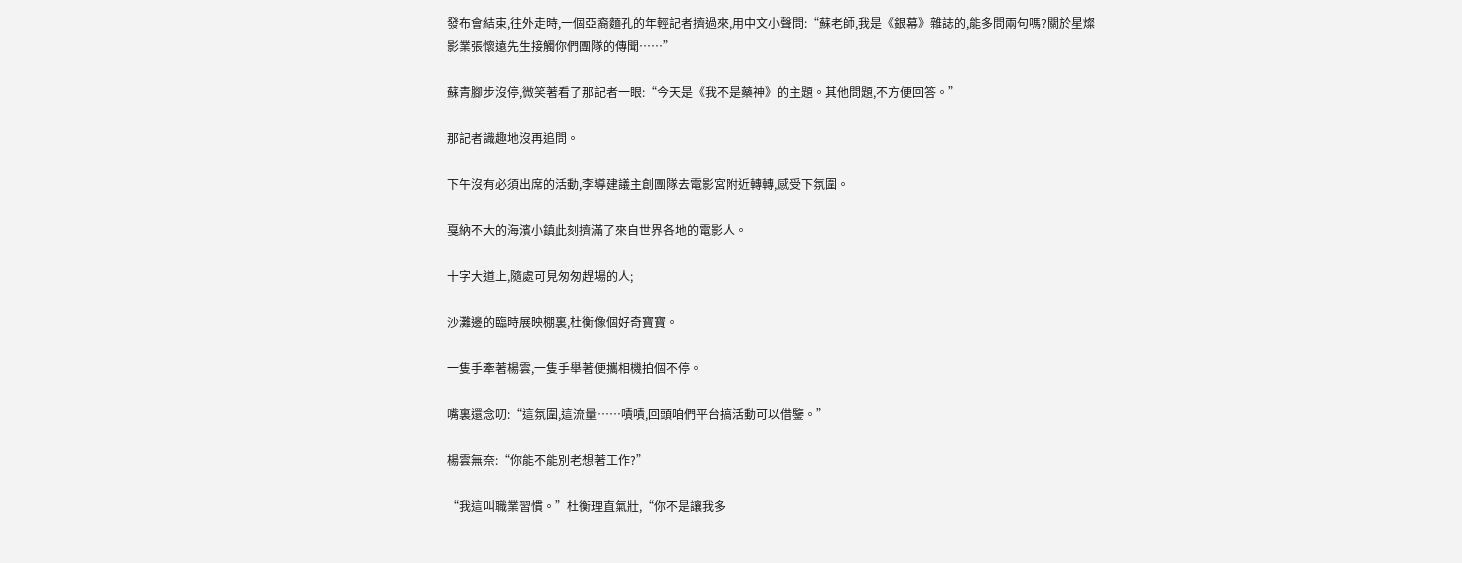發布會結束,往外走時,一個亞裔麵孔的年輕記者擠過來,用中文小聲問:“蘇老師,我是《銀幕》雜誌的,能多問兩句嗎?關於星燦影業張懷遠先生接觸你們團隊的傳聞……”

蘇青腳步沒停,微笑著看了那記者一眼:“今天是《我不是藥神》的主題。其他問題,不方便回答。”

那記者識趣地沒再追問。

下午沒有必須出席的活動,李導建議主創團隊去電影宮附近轉轉,感受下氛圍。

戛納不大的海濱小鎮此刻擠滿了來自世界各地的電影人。

十字大道上,隨處可見匆匆趕場的人;

沙灘邊的臨時展映棚裏,杜衡像個好奇寶寶。

一隻手牽著楊雲,一隻手舉著便攜相機拍個不停。

嘴裏還念叨:“這氛圍,這流量……嘖嘖,回頭咱們平台搞活動可以借鑒。”

楊雲無奈:“你能不能別老想著工作?”

“我這叫職業習慣。”杜衡理直氣壯,“你不是讓我多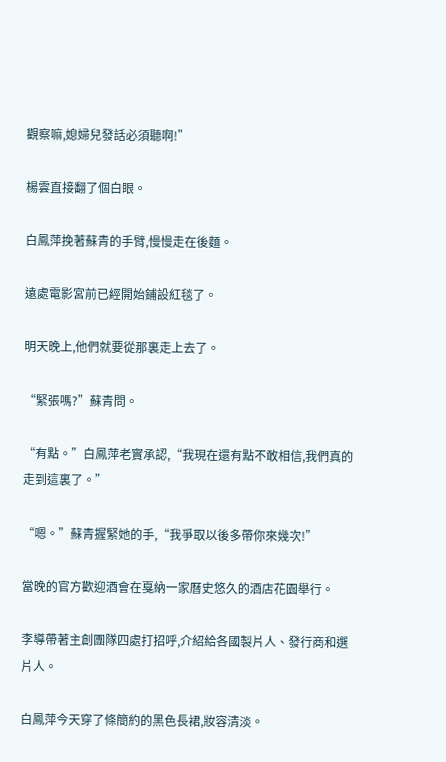觀察嘛,媳婦兒發話必須聽啊!”

楊雲直接翻了個白眼。

白鳳萍挽著蘇青的手臂,慢慢走在後麵。

遠處電影宮前已經開始鋪設紅毯了。

明天晚上,他們就要從那裏走上去了。

“緊張嗎?”蘇青問。

“有點。”白鳳萍老實承認,“我現在還有點不敢相信,我們真的走到這裏了。”

“嗯。”蘇青握緊她的手,“我爭取以後多帶你來幾次!”

當晚的官方歡迎酒會在戛納一家曆史悠久的酒店花園舉行。

李導帶著主創團隊四處打招呼,介紹給各國製片人、發行商和選片人。

白鳳萍今天穿了條簡約的黑色長裙,妝容清淡。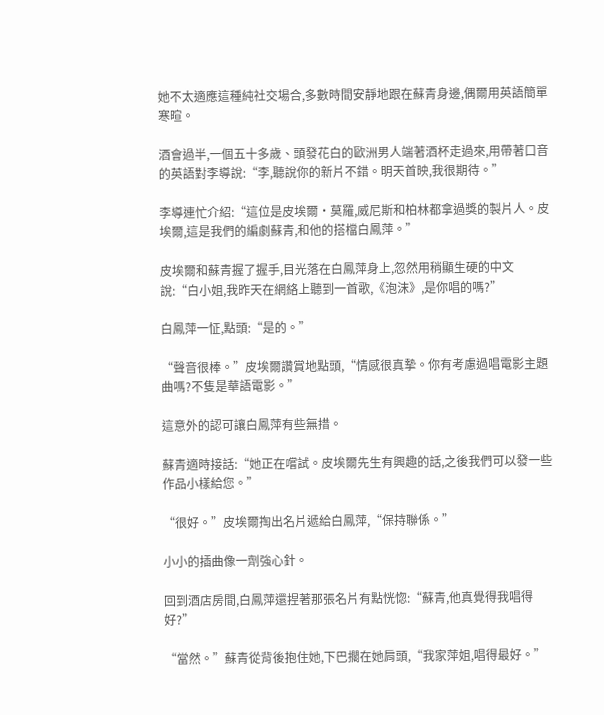她不太適應這種純社交場合,多數時間安靜地跟在蘇青身邊,偶爾用英語簡單寒暄。

酒會過半,一個五十多歲、頭發花白的歐洲男人端著酒杯走過來,用帶著口音的英語對李導說:“李,聽說你的新片不錯。明天首映,我很期待。”

李導連忙介紹:“這位是皮埃爾·莫羅,威尼斯和柏林都拿過獎的製片人。皮埃爾,這是我們的編劇蘇青,和他的搭檔白鳳萍。”

皮埃爾和蘇青握了握手,目光落在白鳳萍身上,忽然用稍顯生硬的中文說:“白小姐,我昨天在網絡上聽到一首歌,《泡沫》,是你唱的嗎?”

白鳳萍一怔,點頭:“是的。”

“聲音很棒。”皮埃爾讚賞地點頭,“情感很真摯。你有考慮過唱電影主題曲嗎?不隻是華語電影。”

這意外的認可讓白鳳萍有些無措。

蘇青適時接話:“她正在嚐試。皮埃爾先生有興趣的話,之後我們可以發一些作品小樣給您。”

“很好。”皮埃爾掏出名片遞給白鳳萍,“保持聯係。”

小小的插曲像一劑強心針。

回到酒店房間,白鳳萍還捏著那張名片有點恍惚:“蘇青,他真覺得我唱得好?”

“當然。”蘇青從背後抱住她,下巴擱在她肩頭,“我家萍姐,唱得最好。”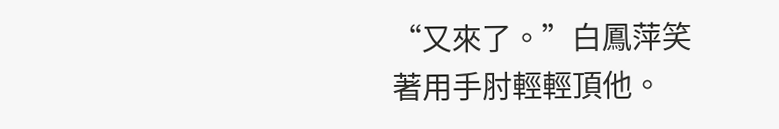“又來了。”白鳳萍笑著用手肘輕輕頂他。